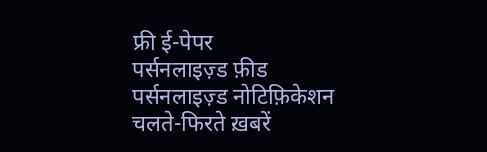फ्री ई-पेपर
पर्सनलाइज़्ड फ़ीड
पर्सनलाइज़्ड नोटिफ़िकेशन
चलते-फिरते ख़बरें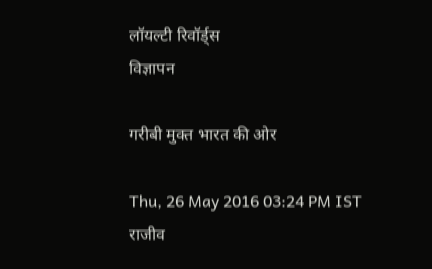लॉयल्टी रिवॉर्ड्स
विज्ञापन

गरीबी मुक्त भारत की ओर

Thu, 26 May 2016 03:24 PM IST
राजीव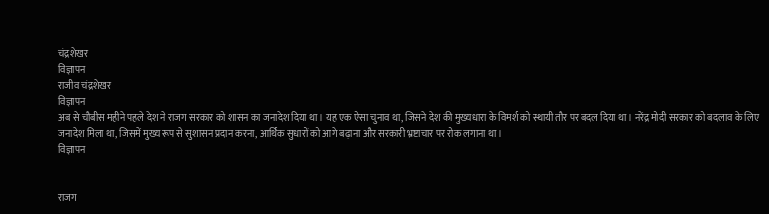चंद्रशेखर
विज्ञापन
राजीव चंद्रशेखर
विज्ञापन
अब से चौबीस महीने पहले देश ने राजग सरकार को शासन का जनादेश दिया था। यह एक ऐसा चुनाव था, जिसने देश की मुख्यधारा के विमर्श को स्थायी तौर पर बदल दिया था। नरेंद्र मोदी सरकार को बदलाव के लिए जनादेश मिला था, जिसमें मुख्य रूप से सुशासन प्रदान करना, आर्थिक सुधारों को आगे बढ़ाना और सरकारी भ्रष्टाचार पर रोक लगाना था।
विज्ञापन


राजग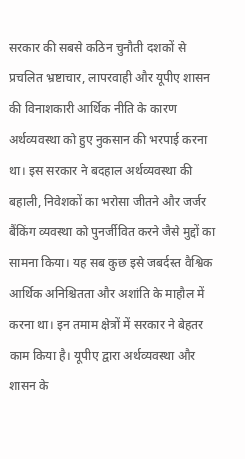सरकार की सबसे कठिन चुनौती दशकों से प्रचलित भ्रष्टाचार, लापरवाही और यूपीए शासन की विनाशकारी आर्थिक नीति के कारण अर्थव्यवस्था को हुए नुकसान की भरपाई करना था। इस सरकार ने बदहाल अर्थव्यवस्था की बहाली, निवेशकों का भरोसा जीतने और जर्जर बैंकिंग व्यवस्था को पुनर्जीवित करने जैसे मुद्दों का सामना किया। यह सब कुछ इसे जबर्दस्त वैश्विक आर्थिक अनिश्चितता और अशांति के माहौल में करना था। इन तमाम क्षेत्रों में सरकार ने बेहतर काम किया है। यूपीए द्वारा अर्थव्यवस्था और शासन के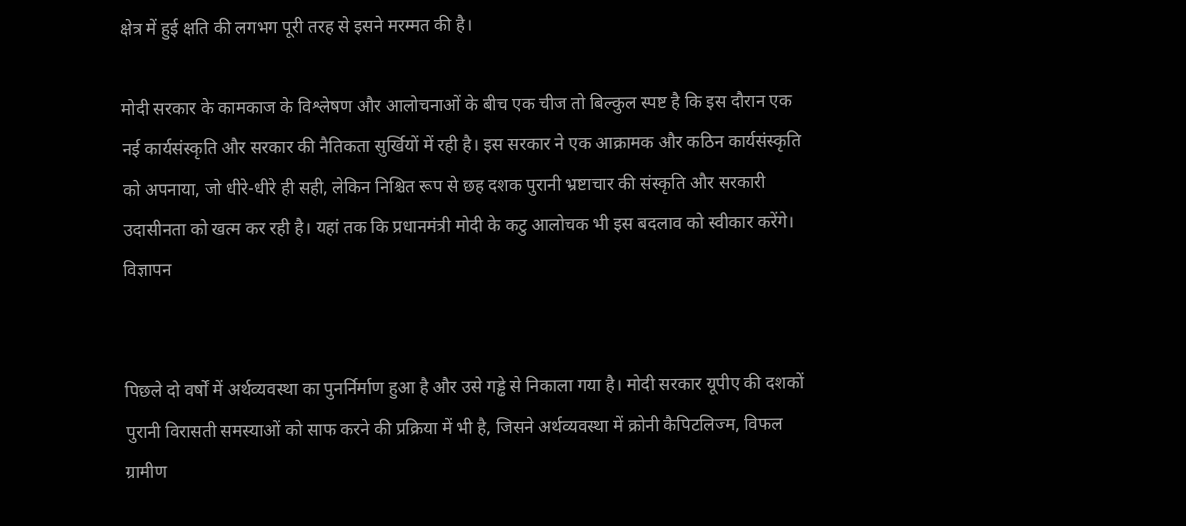क्षेत्र में हुई क्षति की लगभग पूरी तरह से इसने मरम्मत की है।

मोदी सरकार के कामकाज के विश्लेषण और आलोचनाओं के बीच एक चीज तो बिल्कुल स्पष्ट है कि इस दौरान एक नई कार्यसंस्कृति और सरकार की नैतिकता सुर्खियों में रही है। इस सरकार ने एक आक्रामक और कठिन कार्यसंस्कृति को अपनाया, जो धीरे-धीरे ही सही, लेकिन निश्चित रूप से छह दशक पुरानी भ्रष्टाचार की संस्कृति और सरकारी उदासीनता को खत्म कर रही है। यहां तक कि प्रधानमंत्री मोदी के कटु आलोचक भी इस बदलाव को स्वीकार करेंगे।
विज्ञापन


पिछले दो वर्षों में अर्थव्यवस्था का पुनर्निर्माण हुआ है और उसे गड्ढे से निकाला गया है। मोदी सरकार यूपीए की दशकों पुरानी विरासती समस्याओं को साफ करने की प्रक्रिया में भी है, जिसने अर्थव्यवस्था में क्रोनी कैपिटलिज्म, विफल ग्रामीण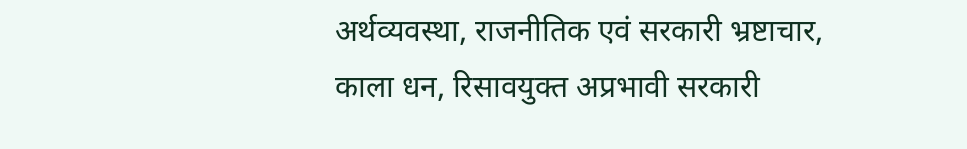अर्थव्यवस्था, राजनीतिक एवं सरकारी भ्रष्टाचार, काला धन, रिसावयुक्त अप्रभावी सरकारी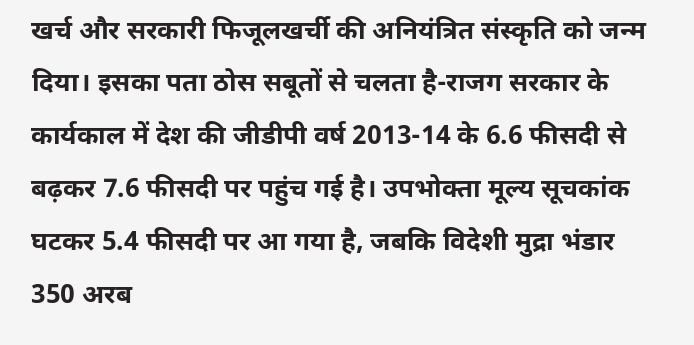खर्च और सरकारी फिजूलखर्ची की अनियंत्रित संस्कृति को जन्म दिया। इसका पता ठोस सबूतों से चलता है-राजग सरकार के कार्यकाल में देश की जीडीपी वर्ष 2013-14 के 6.6 फीसदी से बढ़कर 7.6 फीसदी पर पहुंच गई है। उपभोक्ता मूल्य सूचकांक घटकर 5.4 फीसदी पर आ गया है, जबकि विदेशी मुद्रा भंडार 350 अरब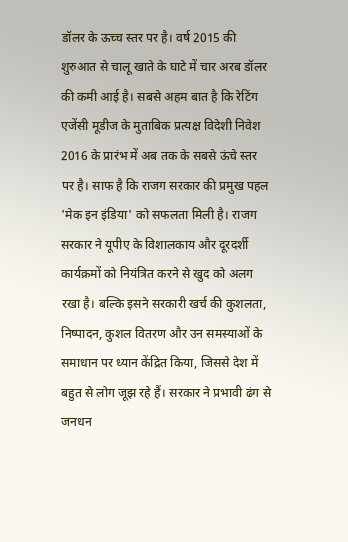डॉलर के ऊच्च स्तर पर है। वर्ष 2015 की शुरुआत से चालू खाते के घाटे में चार अरब डॉलर की कमी आई है। सबसे अहम बात है कि रेटिंग एजेंसी मूडीज के मुताबिक प्रत्यक्ष विदेशी निवेश 2016 के प्रारंभ में अब तक के सबसे ऊंचे स्तर पर है। साफ है कि राजग सरकार की प्रमुख पहल 'मेक इन इंडिया' को सफलता मिली है। राजग सरकार ने यूपीए के विशालकाय और दूरदर्शी कार्यक्रमों को नियंत्रित करने से खुद को अलग रखा है। बल्कि इसने सरकारी खर्च की कुशलता, निष्पादन, कुशल वितरण और उन समस्याओं के समाधान पर ध्यान केंद्रित किया, जिससे देश में बहुत से लोग जूझ रहे हैं। सरकार ने प्रभावी ढंग से जनधन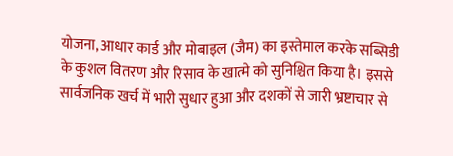योजना, आधार कार्ड और मोबाइल (जैम) का इस्तेमाल करके सब्सिडी के कुशल वितरण और रिसाव के खात्मे को सुनिश्चित किया है। इससे सार्वजनिक खर्च में भारी सुधार हुआ और दशकों से जारी भ्रष्टाचार से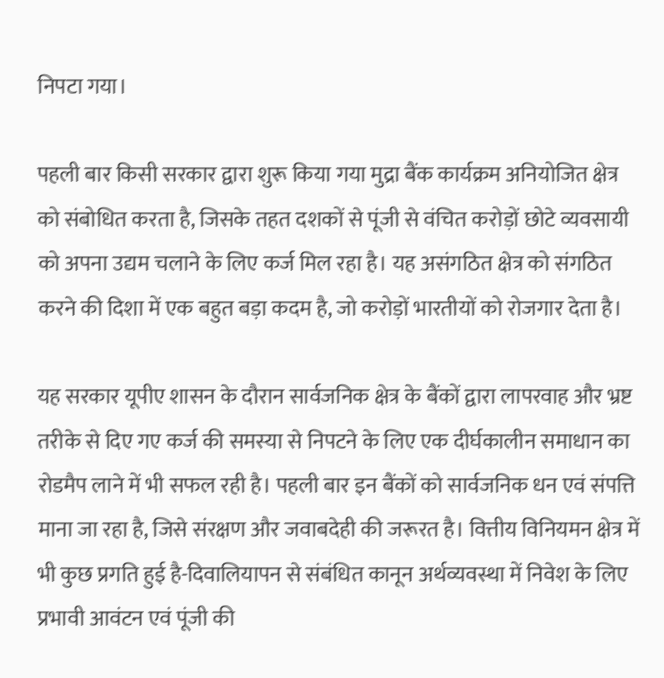निपटा गया।

पहली बार किसी सरकार द्वारा शुरू किया गया मुद्रा बैंक कार्यक्रम अनियोजित क्षेत्र को संबोधित करता है, जिसके तहत दशकों से पूंजी से वंचित करोड़ों छोटे व्यवसायी को अपना उद्यम चलाने के लिए कर्ज मिल रहा है। यह असंगठित क्षेत्र को संगठित करने की दिशा में एक बहुत बड़ा कदम है, जो करोड़ों भारतीयों को रोजगार देता है।

यह सरकार यूपीए शासन के दौरान सार्वजनिक क्षेत्र के बैंकों द्वारा लापरवाह और भ्रष्ट तरीके से दिए गए कर्ज की समस्या से निपटने के लिए एक दीर्घकालीन समाधान का रोडमैप लाने में भी सफल रही है। पहली बार इन बैंकों को सार्वजनिक धन एवं संपत्ति माना जा रहा है, जिसे संरक्षण और जवाबदेही की जरूरत है। वित्तीय विनियमन क्षेत्र में भी कुछ प्रगति हुई है-दिवालियापन से संबंधित कानून अर्थव्यवस्था में निवेश के लिए प्रभावी आवंटन एवं पूंजी की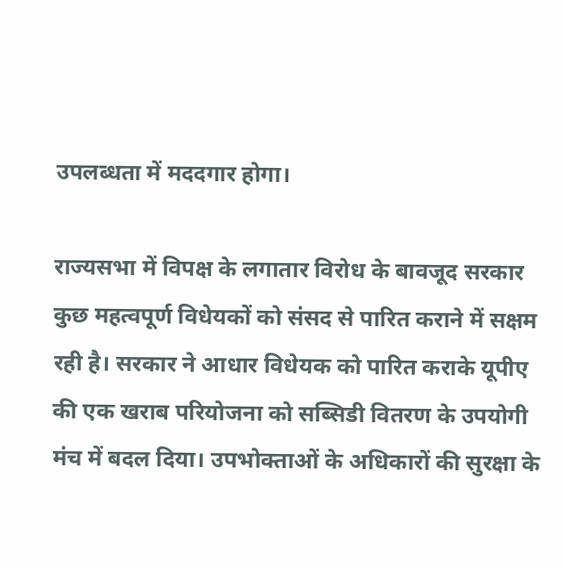उपलब्धता में मददगार होगा।

राज्यसभा में विपक्ष के लगातार विरोध के बावजूद सरकार कुछ महत्वपूर्ण विधेयकों को संसद से पारित कराने में सक्षम रही है। सरकार ने आधार विधेयक को पारित कराके यूपीए की एक खराब परियोजना को सब्सिडी वितरण के उपयोगी मंच में बदल दिया। उपभोक्ताओं के अधिकारों की सुरक्षा के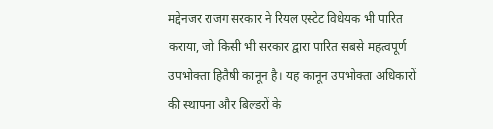मद्देनजर राजग सरकार ने रियल एस्टेट विधेयक भी पारित कराया, जो किसी भी सरकार द्वारा पारित सबसे महत्वपूर्ण उपभोक्ता हितैषी कानून है। यह कानून उपभोक्ता अधिकारों की स्थापना और बिल्डरों के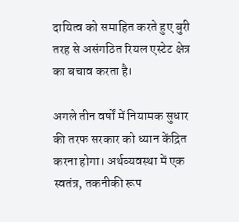दायित्व को समाहित करते हुए बुरी तरह से असंगठित रियल एस्टेट क्षेत्र का बचाव करता है।

अगले तीन वर्षों में नियामक सुधार की तरफ सरकार को ध्यान केंद्रित करना होगा। अर्थव्यवस्था में एक स्वतंत्र, तकनीकी रूप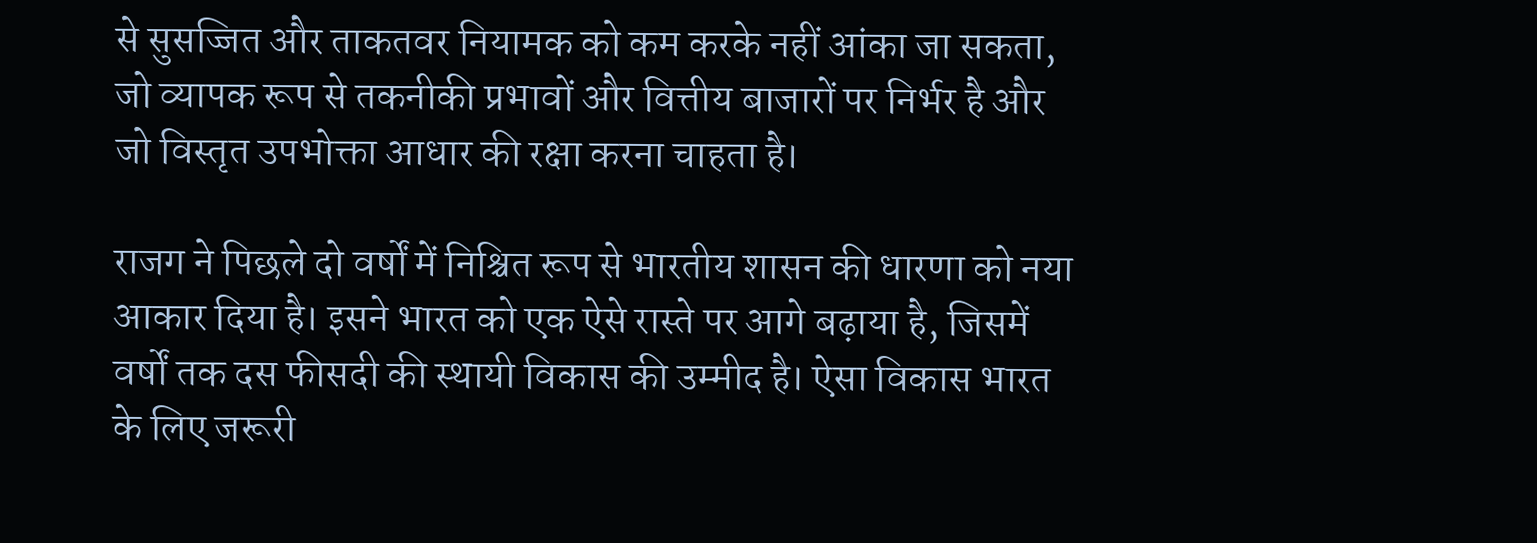से सुसज्जित और ताकतवर नियामक को कम करके नहीं आंका जा सकता, जो व्यापक रूप से तकनीकी प्रभावों और वित्तीय बाजारों पर निर्भर है और जो विस्तृत उपभोक्ता आधार की रक्षा करना चाहता है।

राजग ने पिछले दो वर्षों में निश्चित रूप से भारतीय शासन की धारणा को नया आकार दिया है। इसने भारत को एक ऐसे रास्ते पर आगे बढ़ाया है, जिसमें वर्षों तक दस फीसदी की स्थायी विकास की उम्मीद है। ऐसा विकास भारत के लिए जरूरी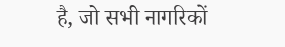है, जो सभी नागरिकों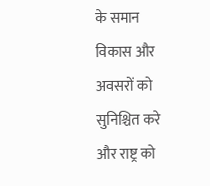के समान विकास और अवसरों को सुनिश्चित करे और राष्ट्र को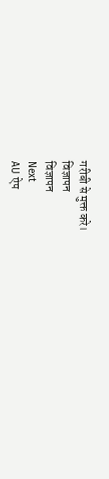गरीबी से मुक्त करे।
विज्ञापन
विज्ञापन
Next
AU ऐप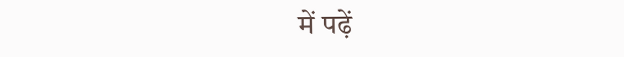में पढ़ें